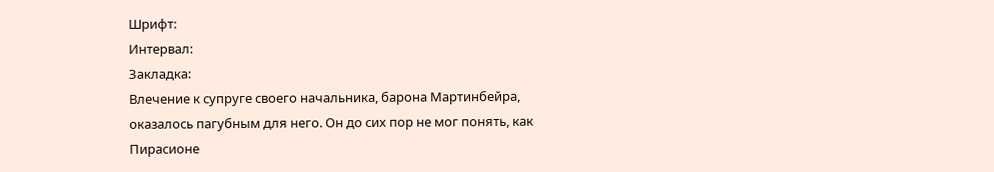Шрифт:
Интервал:
Закладка:
Влечение к супруге своего начальника, барона Мартинбейра, оказалось пагубным для него. Он до сих пор не мог понять, как Пирасионе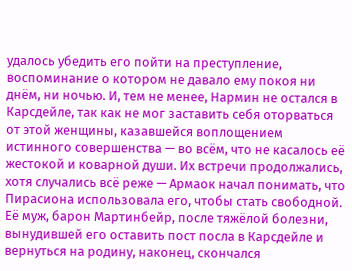удалось убедить его пойти на преступление, воспоминание о котором не давало ему покоя ни днём, ни ночью. И, тем не менее, Нармин не остался в Карсдейле, так как не мог заставить себя оторваться от этой женщины, казавшейся воплощением истинного совершенства — во всём, что не касалось её жестокой и коварной души. Их встречи продолжались, хотя случались всё реже — Армаок начал понимать, что Пирасиона использовала его, чтобы стать свободной. Её муж, барон Мартинбейр, после тяжёлой болезни, вынудившей его оставить пост посла в Карсдейле и вернуться на родину, наконец, скончался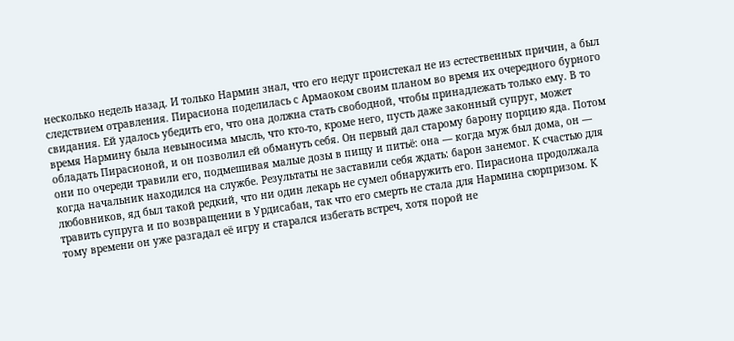несколько недель назад. И только Нармин знал, что его недуг проистекал не из естественных причин, а был следствием отравления. Пирасиона поделилась с Армаоком своим планом во время их очередного бурного свидания. Ей удалось убедить его, что она должна стать свободной, чтобы принадлежать только ему. В то время Нармину была невыносима мысль, что кто-то, кроме него, пусть даже законный супруг, может обладать Пирасионой, и он позволил ей обмануть себя. Он первый дал старому барону порцию яда. Потом они по очереди травили его, подмешивая малые дозы в пищу и питьё: она — когда муж был дома, он — когда начальник находился на службе. Результаты не заставили себя ждать: барон занемог. К счастью для любовников, яд был такой редкий, что ни один лекарь не сумел обнаружить его. Пирасиона продолжала травить супруга и по возвращении в Урдисабан, так что его смерть не стала для Нармина сюрпризом. К тому времени он уже разгадал её игру и старался избегать встреч, хотя порой не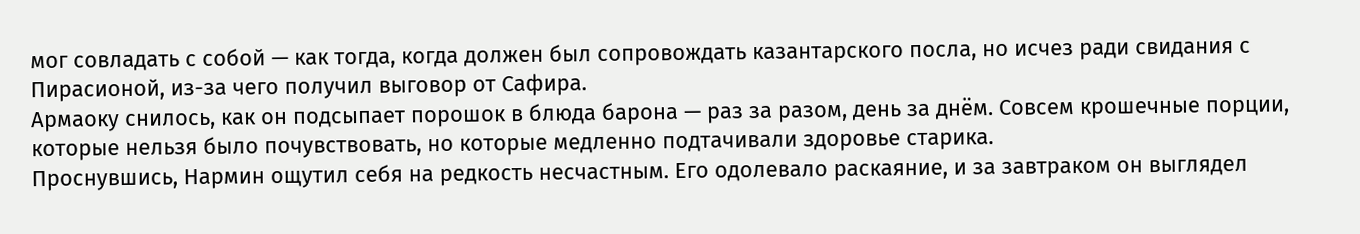мог совладать с собой — как тогда, когда должен был сопровождать казантарского посла, но исчез ради свидания с Пирасионой, из-за чего получил выговор от Сафира.
Армаоку снилось, как он подсыпает порошок в блюда барона — раз за разом, день за днём. Совсем крошечные порции, которые нельзя было почувствовать, но которые медленно подтачивали здоровье старика.
Проснувшись, Нармин ощутил себя на редкость несчастным. Его одолевало раскаяние, и за завтраком он выглядел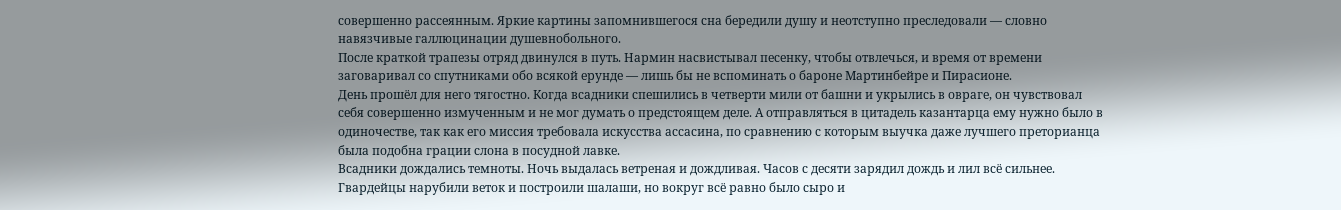совершенно рассеянным. Яркие картины запомнившегося сна бередили душу и неотступно преследовали — словно навязчивые галлюцинации душевнобольного.
После краткой трапезы отряд двинулся в путь. Нармин насвистывал песенку, чтобы отвлечься, и время от времени заговаривал со спутниками обо всякой ерунде — лишь бы не вспоминать о бароне Мартинбейре и Пирасионе.
День прошёл для него тягостно. Когда всадники спешились в четверти мили от башни и укрылись в овраге, он чувствовал себя совершенно измученным и не мог думать о предстоящем деле. А отправляться в цитадель казантарца ему нужно было в одиночестве, так как его миссия требовала искусства ассасина, по сравнению с которым выучка даже лучшего преторианца была подобна грации слона в посудной лавке.
Всадники дождались темноты. Ночь выдалась ветреная и дождливая. Часов с десяти зарядил дождь и лил всё сильнее. Гвардейцы нарубили веток и построили шалаши, но вокруг всё равно было сыро и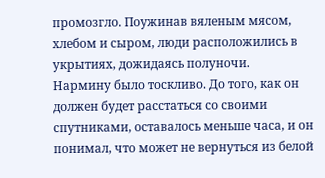промозгло. Поужинав вяленым мясом, хлебом и сыром, люди расположились в укрытиях, дожидаясь полуночи.
Нармину было тоскливо. До того, как он должен будет расстаться со своими спутниками, оставалось меньше часа, и он понимал, что может не вернуться из белой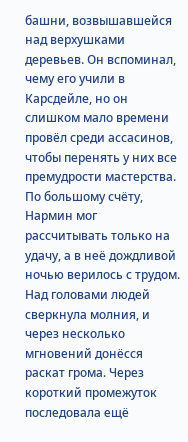башни, возвышавшейся над верхушками деревьев. Он вспоминал, чему его учили в Карсдейле, но он слишком мало времени провёл среди ассасинов, чтобы перенять у них все премудрости мастерства. По большому счёту, Нармин мог рассчитывать только на удачу, а в неё дождливой ночью верилось с трудом.
Над головами людей сверкнула молния, и через несколько мгновений донёсся раскат грома. Через короткий промежуток последовала ещё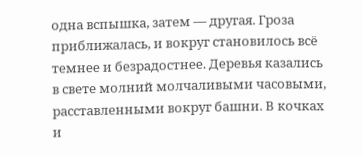одна вспышка, затем — другая. Гроза приближалась, и вокруг становилось всё темнее и безрадостнее. Деревья казались в свете молний молчаливыми часовыми, расставленными вокруг башни. В кочках и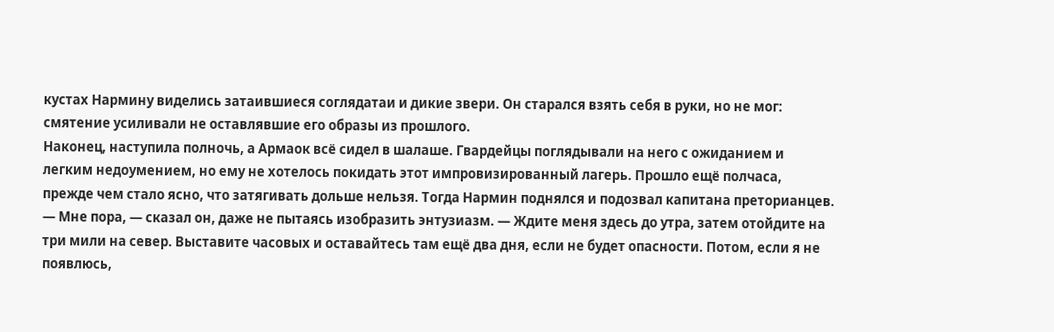кустах Нармину виделись затаившиеся соглядатаи и дикие звери. Он старался взять себя в руки, но не мог: смятение усиливали не оставлявшие его образы из прошлого.
Наконец, наступила полночь, а Армаок всё сидел в шалаше. Гвардейцы поглядывали на него с ожиданием и легким недоумением, но ему не хотелось покидать этот импровизированный лагерь. Прошло ещё полчаса, прежде чем стало ясно, что затягивать дольше нельзя. Тогда Нармин поднялся и подозвал капитана преторианцев.
— Мне пора, — сказал он, даже не пытаясь изобразить энтузиазм. — Ждите меня здесь до утра, затем отойдите на три мили на север. Выставите часовых и оставайтесь там ещё два дня, если не будет опасности. Потом, если я не появлюсь,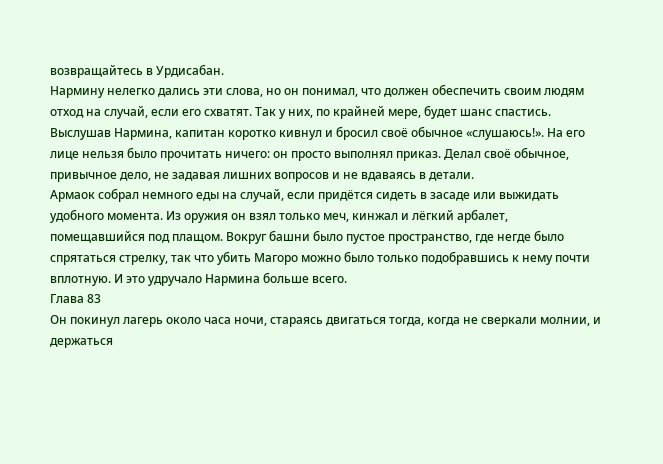возвращайтесь в Урдисабан.
Нармину нелегко дались эти слова, но он понимал, что должен обеспечить своим людям отход на случай, если его схватят. Так у них, по крайней мере, будет шанс спастись.
Выслушав Нармина, капитан коротко кивнул и бросил своё обычное «слушаюсь!». На его лице нельзя было прочитать ничего: он просто выполнял приказ. Делал своё обычное, привычное дело, не задавая лишних вопросов и не вдаваясь в детали.
Армаок собрал немного еды на случай, если придётся сидеть в засаде или выжидать удобного момента. Из оружия он взял только меч, кинжал и лёгкий арбалет, помещавшийся под плащом. Вокруг башни было пустое пространство, где негде было спрятаться стрелку, так что убить Магоро можно было только подобравшись к нему почти вплотную. И это удручало Нармина больше всего.
Глава 83
Он покинул лагерь около часа ночи, стараясь двигаться тогда, когда не сверкали молнии, и держаться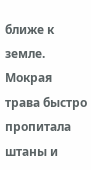ближе к земле. Мокрая трава быстро пропитала штаны и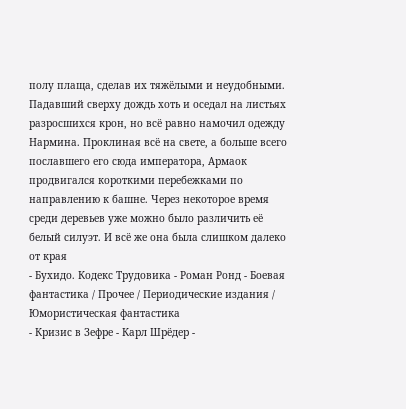полу плаща, сделав их тяжёлыми и неудобными. Падавший сверху дождь хоть и оседал на листьях разросшихся крон, но всё равно намочил одежду Нармина. Проклиная всё на свете, а больше всего пославшего его сюда императора, Армаок продвигался короткими перебежками по направлению к башне. Через некоторое время среди деревьев уже можно было различить её белый силуэт. И всё же она была слишком далеко от края
- Бухидо. Кодекс Трудовика - Роман Ронд - Боевая фантастика / Прочее / Периодические издания / Юмористическая фантастика
- Кризис в Зефре - Карл Шрёдер -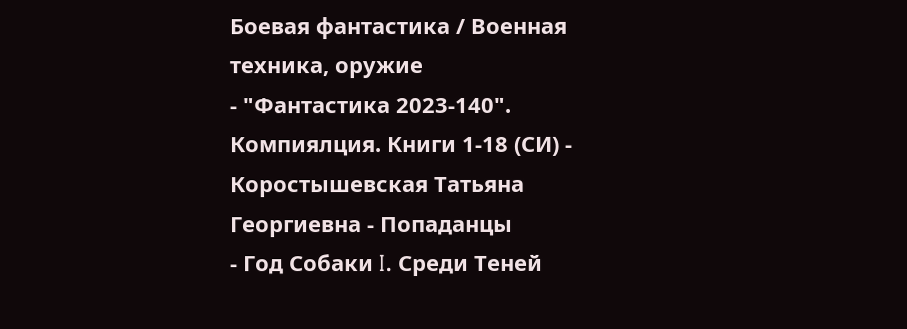Боевая фантастика / Военная техника, оружие
- "Фантастика 2023-140". Компиялция. Книги 1-18 (СИ) - Коростышевская Татьяна Георгиевна - Попаданцы
- Год Собаки I. Среди Теней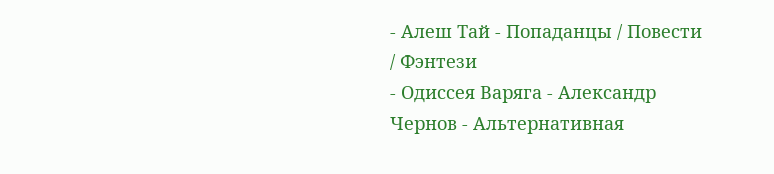- Алеш Тай - Попаданцы / Повести / Фэнтези
- Одиссея Варяга - Александр Чернов - Альтернативная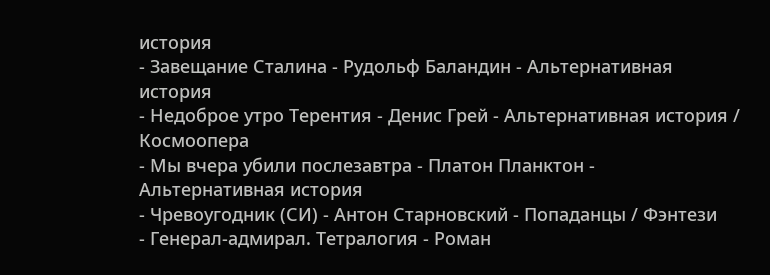история
- Завещание Сталина - Рудольф Баландин - Альтернативная история
- Недоброе утро Терентия - Денис Грей - Альтернативная история / Космоопера
- Мы вчера убили послезавтра - Платон Планктон - Альтернативная история
- Чревоугодник (СИ) - Антон Старновский - Попаданцы / Фэнтези
- Генерал-адмирал. Тетралогия - Роман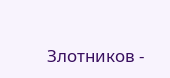Злотников -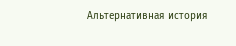Альтернативная история